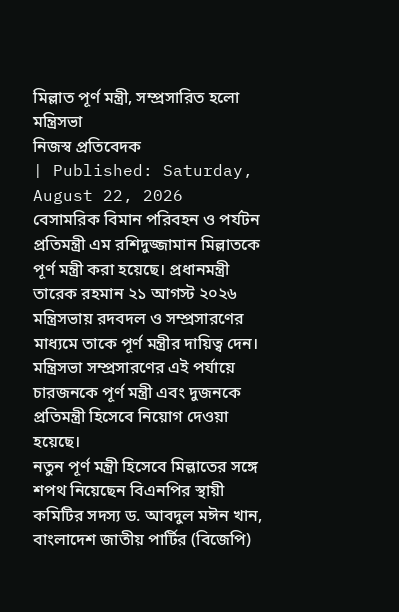মিল্লাত পূর্ণ মন্ত্রী, সম্প্রসারিত হলো মন্ত্রিসভা
নিজস্ব প্রতিবেদক
| Published: Saturday, August 22, 2026
বেসামরিক বিমান পরিবহন ও পর্যটন প্রতিমন্ত্রী এম রশিদুজ্জামান মিল্লাতকে পূর্ণ মন্ত্রী করা হয়েছে। প্রধানমন্ত্রী তারেক রহমান ২১ আগস্ট ২০২৬ মন্ত্রিসভায় রদবদল ও সম্প্রসারণের মাধ্যমে তাকে পূর্ণ মন্ত্রীর দায়িত্ব দেন।
মন্ত্রিসভা সম্প্রসারণের এই পর্যায়ে চারজনকে পূর্ণ মন্ত্রী এবং দুজনকে প্রতিমন্ত্রী হিসেবে নিয়োগ দেওয়া হয়েছে।
নতুন পূর্ণ মন্ত্রী হিসেবে মিল্লাতের সঙ্গে শপথ নিয়েছেন বিএনপির স্থায়ী কমিটির সদস্য ড. আবদুল মঈন খান, বাংলাদেশ জাতীয় পার্টির (বিজেপি)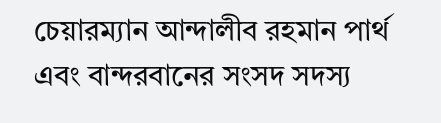চেয়ারম্যান আন্দালীব রহমান পার্থ এবং বান্দরবানের সংসদ সদস্য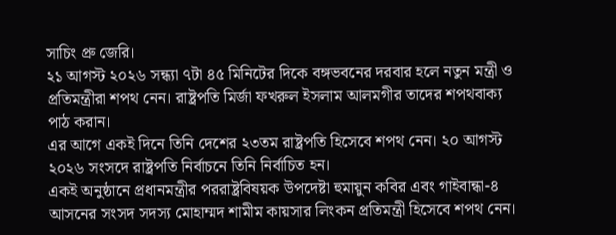সাচিং প্রু জেরি।
২১ আগস্ট ২০২৬ সন্ধ্যা ৭টা ৪৫ মিনিটের দিকে বঙ্গভবনের দরবার হলে নতুন মন্ত্রী ও প্রতিমন্ত্রীরা শপথ নেন। রাষ্ট্রপতি মির্জা ফখরুল ইসলাম আলমগীর তাদের শপথবাক্য পাঠ করান।
এর আগে একই দিনে তিনি দেশের ২৩তম রাষ্ট্রপতি হিসেবে শপথ নেন। ২০ আগস্ট ২০২৬ সংসদে রাষ্ট্রপতি নির্বাচনে তিনি নির্বাচিত হন।
একই অনুষ্ঠানে প্রধানমন্ত্রীর পররাষ্ট্রবিষয়ক উপদেষ্টা হুমায়ুন কবির এবং গাইবান্ধা-৪ আসনের সংসদ সদস্য মোহাম্মদ শামীম কায়সার লিংকন প্রতিমন্ত্রী হিসেবে শপথ নেন।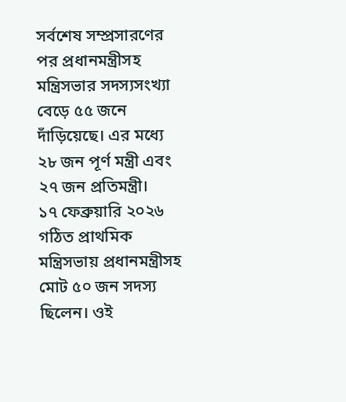সর্বশেষ সম্প্রসারণের পর প্রধানমন্ত্রীসহ মন্ত্রিসভার সদস্যসংখ্যা বেড়ে ৫৫ জনে দাঁড়িয়েছে। এর মধ্যে ২৮ জন পূর্ণ মন্ত্রী এবং ২৭ জন প্রতিমন্ত্রী।
১৭ ফেব্রুয়ারি ২০২৬ গঠিত প্রাথমিক মন্ত্রিসভায় প্রধানমন্ত্রীসহ মোট ৫০ জন সদস্য ছিলেন। ওই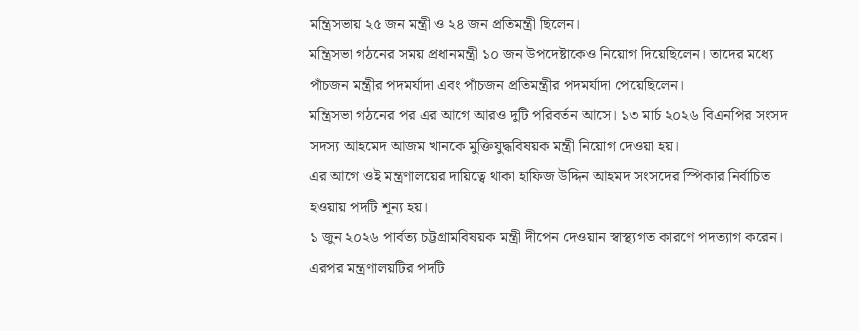মন্ত্রিসভায় ২৫ জন মন্ত্রী ও ২৪ জন প্রতিমন্ত্রী ছিলেন।
মন্ত্রিসভা গঠনের সময় প্রধানমন্ত্রী ১০ জন উপদেষ্টাকেও নিয়োগ দিয়েছিলেন। তাদের মধ্যে পাঁচজন মন্ত্রীর পদমর্যাদা এবং পাঁচজন প্রতিমন্ত্রীর পদমর্যাদা পেয়েছিলেন।
মন্ত্রিসভা গঠনের পর এর আগে আরও দুটি পরিবর্তন আসে। ১৩ মার্চ ২০২৬ বিএনপির সংসদ সদস্য আহমেদ আজম খানকে মুক্তিযুদ্ধবিষয়ক মন্ত্রী নিয়োগ দেওয়া হয়।
এর আগে ওই মন্ত্রণালয়ের দায়িত্বে থাকা হাফিজ উদ্দিন আহমদ সংসদের স্পিকার নির্বাচিত হওয়ায় পদটি শূন্য হয়।
১ জুন ২০২৬ পার্বত্য চট্টগ্রামবিষয়ক মন্ত্রী দীপেন দেওয়ান স্বাস্থ্যগত কারণে পদত্যাগ করেন। এরপর মন্ত্রণালয়টির পদটি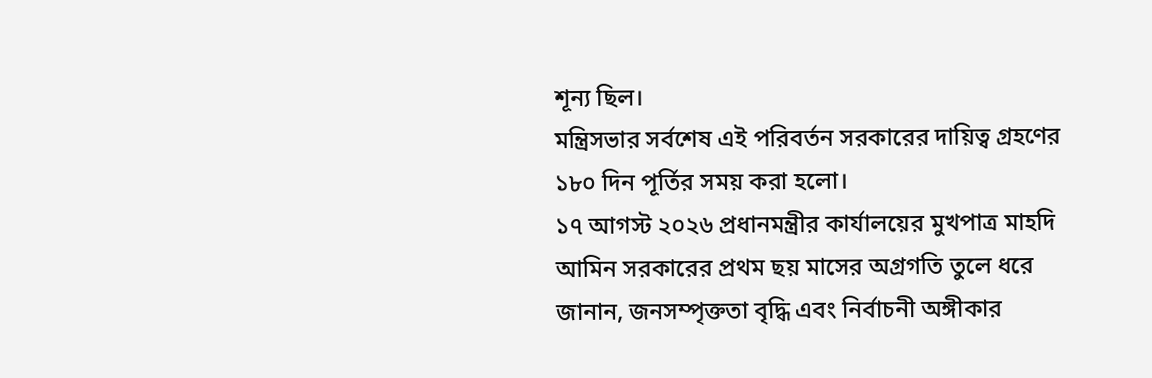শূন্য ছিল।
মন্ত্রিসভার সর্বশেষ এই পরিবর্তন সরকারের দায়িত্ব গ্রহণের ১৮০ দিন পূর্তির সময় করা হলো।
১৭ আগস্ট ২০২৬ প্রধানমন্ত্রীর কার্যালয়ের মুখপাত্র মাহদি আমিন সরকারের প্রথম ছয় মাসের অগ্রগতি তুলে ধরে জানান, জনসম্পৃক্ততা বৃদ্ধি এবং নির্বাচনী অঙ্গীকার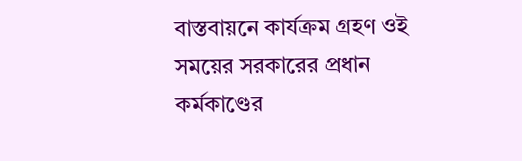বাস্তবায়নে কার্যক্রম গ্রহণ ওই সময়ের সরকারের প্রধান কর্মকাণ্ডের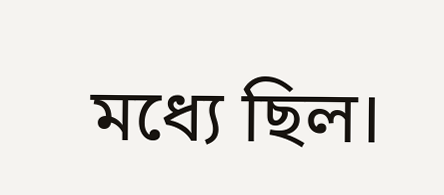মধ্যে ছিল।